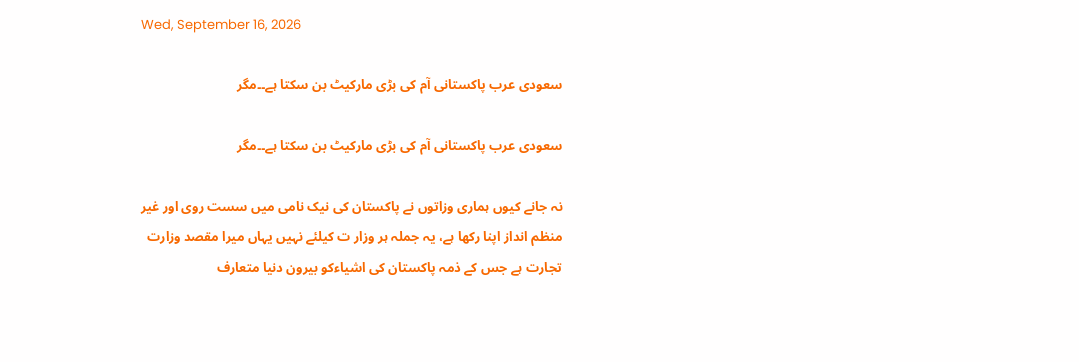Wed, September 16, 2026

سعودی عرب پاکستانی آم کی بڑی مارکیٹ بن سکتا ہے۔۔مگر

سعودی عرب پاکستانی آم کی بڑی مارکیٹ بن سکتا ہے۔۔مگر

نہ جانے کیوں ہماری وزاتوں نے پاکستان کی نیک نامی میں سست روی اور غیر منظم انداز اپنا رکھا ہے، یہ جملہ ہر وزار ت کیلئے نہیں یہاں میرا مقصد وزارت تجارت ہے جس کے ذمہ پاکستان کی اشیاءکو بیرون دنیا متعارف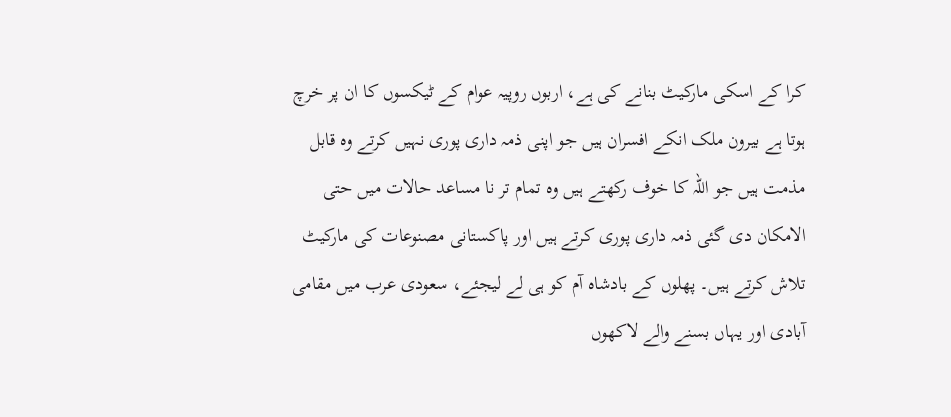کرا کے اسکی مارکیٹ بنانے کی ہے، اربوں روپیہ عوام کے ٹیکسوں کا ان پر خرچ ہوتا ہے بیرون ملک انکے افسران ہیں جو اپنی ذمہ داری پوری نہیں کرتے وہ قابل مذمت ہیں جو اللہ کا خوف رکھتے ہیں وہ تمام تر نا مساعد حالات میں حتی الامکان دی گئی ذمہ داری پوری کرتے ہیں اور پاکستانی مصنوعات کی مارکیٹ تلاش کرتے ہیں۔ پھلوں کے بادشاہ آم کو ہی لے لیجئے، سعودی عرب میں مقامی آبادی اور یہاں بسنے والے لاکھوں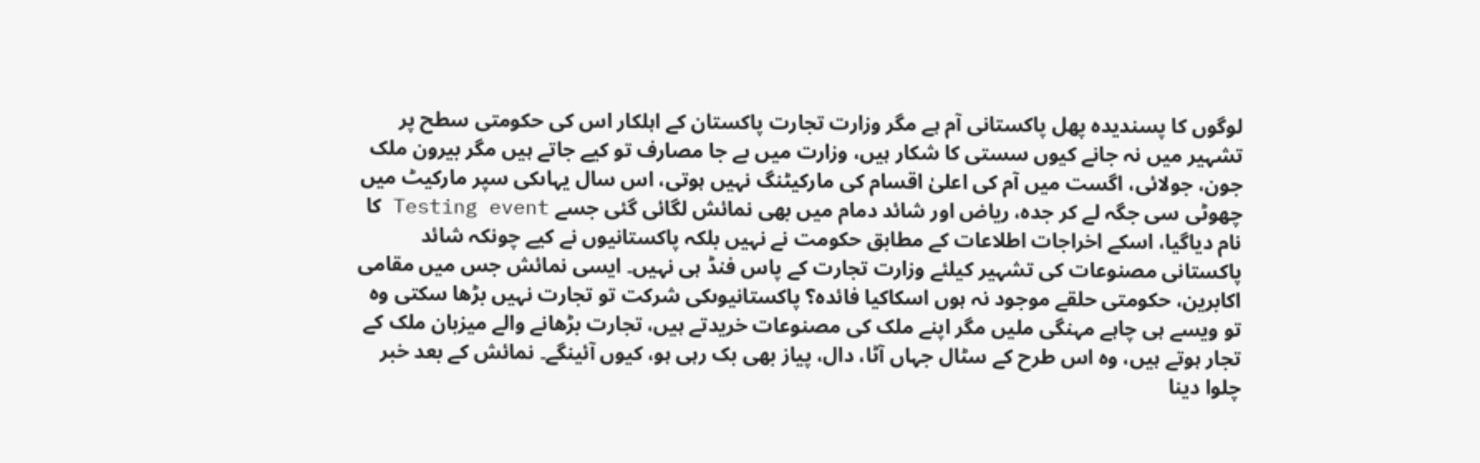لوگوں کا پسندیدہ پھل پاکستانی آم ہے مگر وزارت تجارت پاکستان کے اہلکار اس کی حکومتی سطح پر تشہیر میں نہ جانے کیوں سستی کا شکار ہیں، وزارت میں بے جا مصارف تو کیے جاتے ہیں مگر بیرون ملک جون، جولائی، اگست میں آم کی اعلیٰ اقسام کی مارکیٹنگ نہیں ہوتی، اس سال یہاںکی سپر مارکیٹ میں چھوٹی سی جگہ لے کر جدہ، ریاض اور شائد دمام میں بھی نمائش لگائی گئی جسے Testing event کا نام دیاگیا، اسکے اخراجات اطلاعات کے مطابق حکومت نے نہیں بلکہ پاکستانیوں نے کیے چونکہ شائد پاکستانی مصنوعات کی تشہیر کیلئے وزارت تجارت کے پاس فنڈ ہی نہیں۔ ایسی نمائش جس میں مقامی اکابرین، حکومتی حلقے موجود نہ ہوں اسکاکیا فائدہ؟ پاکستانیوںکی شرکت تو تجارت نہیں بڑھا سکتی وہ تو ویسے ہی چاہے مہنگی ملیں مگر اپنے ملک کی مصنوعات خریدتے ہیں، تجارت بڑھانے والے میزبان ملک کے تجار ہوتے ہیں، وہ اس طرح کے سٹال جہاں آٹا، دال، پیاز بھی بک رہی ہو، کیوں آئینگے۔ نمائش کے بعد خبر چلوا دینا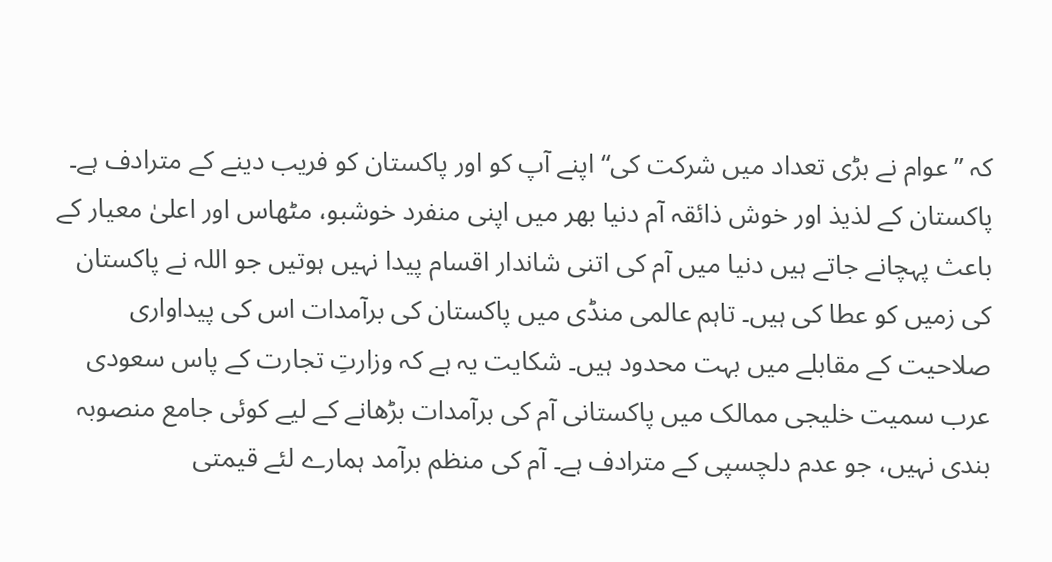کہ ”عوام نے بڑی تعداد میں شرکت کی“ اپنے آپ کو اور پاکستان کو فریب دینے کے مترادف ہے۔ پاکستان کے لذیذ اور خوش ذائقہ آم دنیا بھر میں اپنی منفرد خوشبو، مٹھاس اور اعلیٰ معیار کے باعث پہچانے جاتے ہیں دنیا میں آم کی اتنی شاندار اقسام پیدا نہیں ہوتیں جو اللہ نے پاکستان کی زمیں کو عطا کی ہیں۔ تاہم عالمی منڈی میں پاکستان کی برآمدات اس کی پیداواری صلاحیت کے مقابلے میں بہت محدود ہیں۔ شکایت یہ ہے کہ وزارتِ تجارت کے پاس سعودی عرب سمیت خلیجی ممالک میں پاکستانی آم کی برآمدات بڑھانے کے لیے کوئی جامع منصوبہ بندی نہیں، جو عدم دلچسپی کے مترادف ہے۔ آم کی منظم برآمد ہمارے لئے قیمتی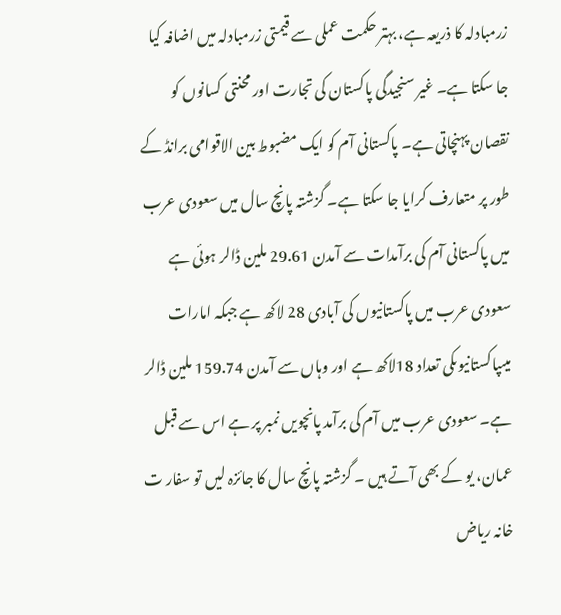زرمبادلہ کا ذریعہ ہے، بہتر حکمت عملی سے قیمتی زرمبادلہ میں اضافہ کیا جا سکتا ہے۔ غیر سنجیدگی پاکستان کی تجارت اور محنتی کسانوں کو نقصان پہنچاتی ہے۔ پاکستانی آم کو ایک مضبوط بین الاقوامی برانڈ کے طور پر متعارف کرایا جا سکتا ہے۔ گزشتہ پانچ سال میں سعودی عرب میں پاکستانی آم کی برآمدات سے آمدن 29.61 ملین ڈالر ہوئی ہے سعودی عرب میں پاکستانیوں کی آبادی 28 لاکھ ہے جبکہ امارات میںپاکستانیوںکی تعداد 18لاکھ ہے اور وہاں سے آمدن 159.74 ملین ڈالر ہے۔ سعودی عرب میں آم کی برآمد پانچویں نمبر پر ہے اس سے قبل عمان، یو کے بھی آتے ہیں ۔ گزشتہ پانچ سال کا جائزہ لیں تو سفار ت خانہ ریاض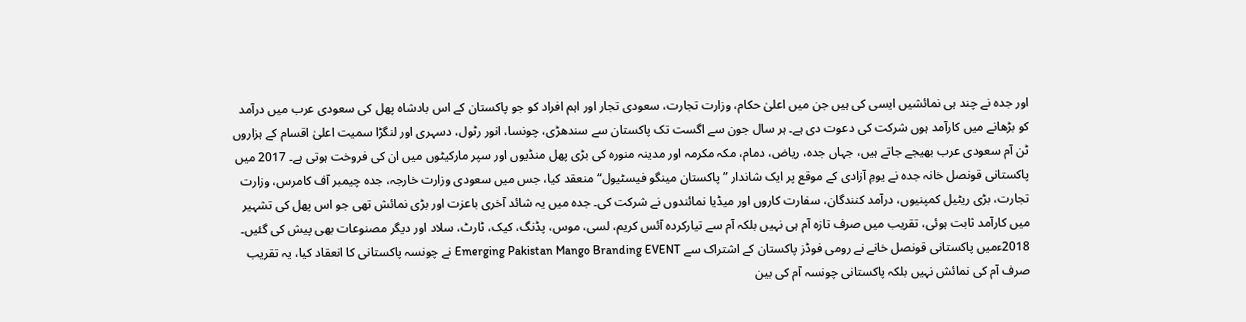اور جدہ نے چند ہی نمائشیں ایسی کی ہیں جن میں اعلیٰ حکام، وزارت تجارت، سعودی تجار اور اہم افراد کو جو پاکستان کے اس بادشاہ پھل کی سعودی عرب میں درآمد کو بڑھانے میں کارآمد ہوں شرکت کی دعوت دی ہے۔ ہر سال جون سے اگست تک پاکستان سے سندھڑی، چونسا، انور رٹول، دسہری اور لنگڑا سمیت اعلیٰ اقسام کے ہزاروں ٹن آم سعودی عرب بھیجے جاتے ہیں، جہاں جدہ، ریاض، دمام، مکہ مکرمہ اور مدینہ منورہ کی بڑی پھل منڈیوں اور سپر مارکیٹوں میں ان کی فروخت ہوتی ہے۔ 2017 میں پاکستانی قونصل خانہ جدہ نے یومِ آزادی کے موقع پر ایک شاندار ”پاکستان مینگو فیسٹیول“ منعقد کیا، جس میں سعودی وزارت خارجہ، جدہ چیمبر آف کامرس، وزارت تجارت، بڑی ریٹیل کمپنیوں، درآمد کنندگان، سفارت کاروں اور میڈیا نمائندوں نے شرکت کی۔ جدہ میں یہ شائد آخری باعزت اور بڑی نمائش تھی جو اس پھل کی تشہیر میں کارآمد ثابت ہوئی، تقریب میں صرف تازہ آم ہی نہیں بلکہ آم سے تیارکردہ آئس کریم، لسی، موس، پڈنگ، کیک، ٹارٹ، سلاد اور دیگر مصنوعات بھی پیش کی گئیں۔ 2018ءمیں پاکستانی قونصل خانے نے رومی فوڈز پاکستان کے اشتراک سے Emerging Pakistan Mango Branding EVENT نے چونسہ پاکستانی کا انعقاد کیا، یہ تقریب صرف آم کی نمائش نہیں بلکہ پاکستانی چونسہ آم کی بین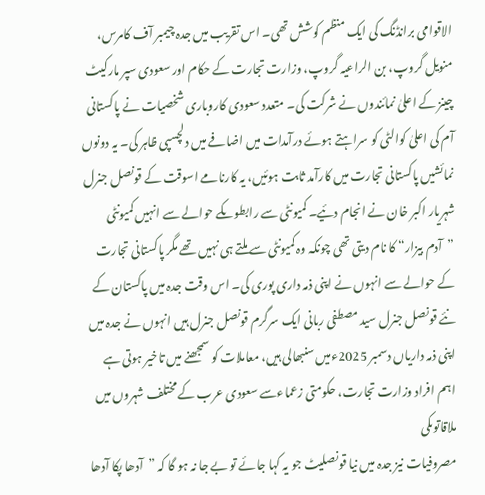الاقوامی برانڈنگ کی ایک منظم کوشش تھی۔ اس تقریب میں جدہ چیمبر آف کامرس، منویل گروپ، بن الراعیہ گروپ، وزارت تجارت کے حکام اور سعودی سپر مارکیٹ چینز کے اعلیٰ نمائندوں نے شرکت کی۔ متعدد سعودی کاروباری شخصیات نے پاکستانی آم کی اعلیٰ کوالٹی کو سراہتے ہوئے درآمدات میں اضافے میں دلچسپی ظاہر کی۔ یہ دونوں نمائشیں پاکستانی تجارت میں کارآمد ثابت ہوئیں، یہ کارنامے اسوقت کے قونصل جنرل شہریار اکبر خان نے انجام دئیے۔ کمیونٹی سے رابطوںکے حوالے سے انہیں کمیونٹی ”آدم بیزار“ کا نام دیتی تھی چونکہ وہ کمیونٹی سے ملتے ہی نہیں تھے مگر پاکستانی تجارت کے حوالے سے انہوں نے اپنی ذمہ داری پوری کی۔ اس وقت جدہ میں پاکستان کے نئے قونصل جنرل سید مصطفی ربانی ایک سرگرم قونصل جنرل ہیں انہوں نے جدہ میں اپنی ذمہ داریاں دسمبر 2025ءمیں سنبھالی ہیں، معاملات کو سمجھنے میں تاخیر ہوتی ہے اہم افراد وزارت تجارت، حکومتی زعماءسے سعودی عرب کے مختلف شہروں میں ملاقاتوںکی
مصروفیات نیز جدہ میں نیا قونصلیٹ جو یہ کہا جائے تو بے جا نہ ہو گا کہ ”آدھا پکا آدھا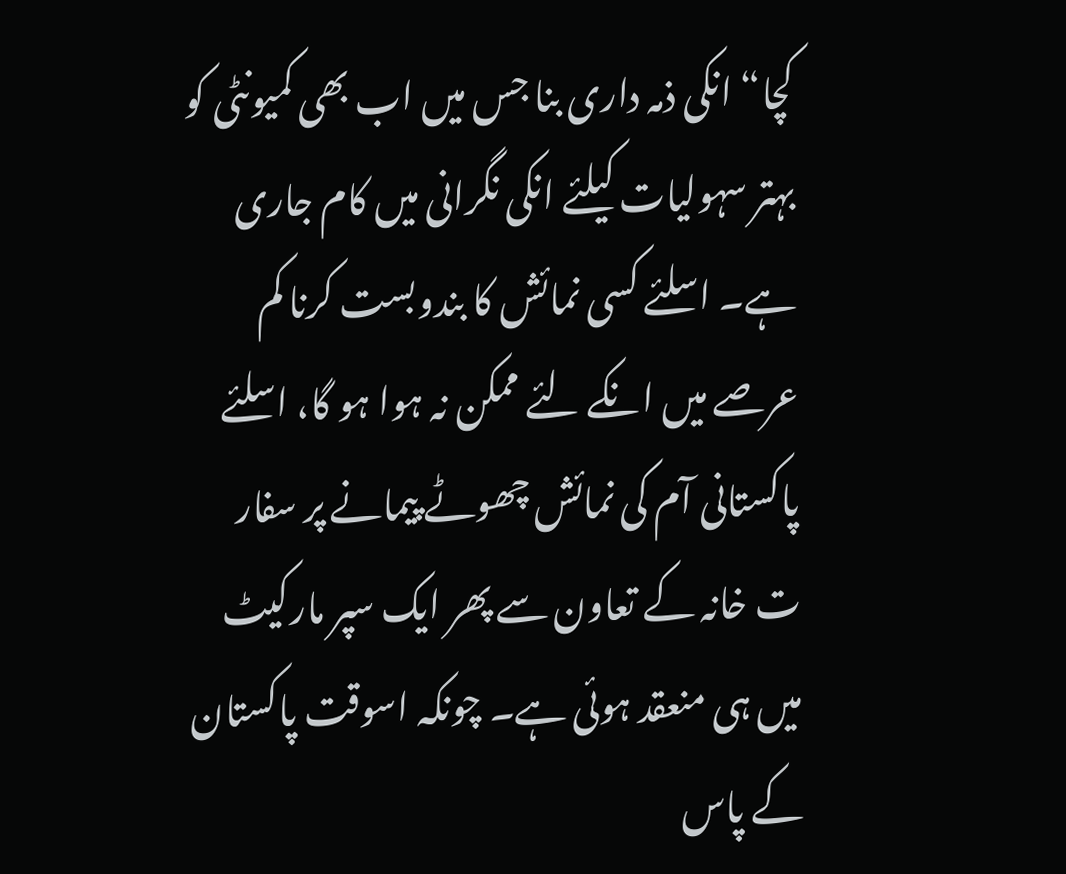کچا“ انکی ذمہ داری بنا جس میں اب بھی کمیونٹی کو بہتر سہولیات کیلئے انکی نگرانی میں کام جاری ہے۔ اسلئے کسی نمائش کا بندوبست کرنا کم عرصے میں انکے لئے ممکن نہ ہوا ہو گا، اسلئے پاکستانی آم کی نمائش چھوٹے پیمانے پر سفار ت خانہ کے تعاون سے پھر ایک سپر مارکیٹ میں ہی منعقد ہوئی ہے۔ چونکہ اسوقت پاکستان کے پاس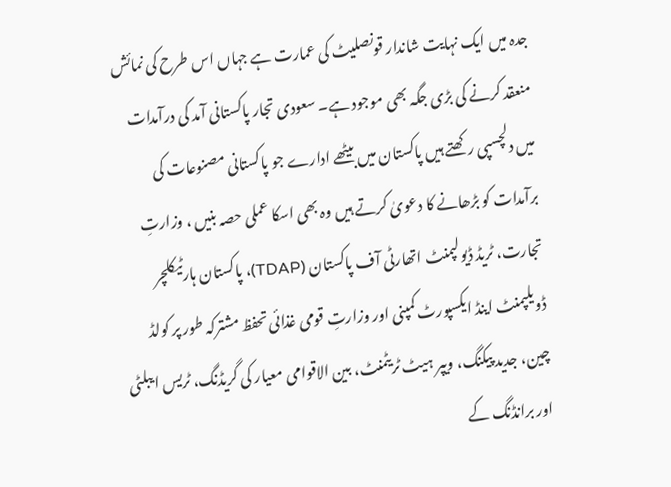جدہ میں ایک نہایت شاندار قونصلیٹ کی عمارت ہے جہاں اس طرح کی نمائش منعقد کرنے کی بڑی جگہ بھی موجود ہے۔ سعودی تجار پاکستانی آمد کی درآمدات میں دلچسپی رکھتے ہیں پاکستان میں بیٹھے ادارے جو پاکستانی مصنوعات کی برآمدات کو بڑھانے کا دعویٰ کرتے ہیں وہ بھی اسکا عملی حصہ بنیں ، وزارتِ تجارت، ٹریڈ ڈیولپمنٹ اتھارٹی آف پاکستان (TDAP)، پاکستان ہارٹیکلچر ڈویلپمنٹ اینڈ ایکسپورٹ کمپنی اور وزارتِ قومی غذائی تحفظ مشترکہ طور پر کولڈ چین، جدید پیکنگ، ویپر ہیٹ ٹریٹمنٹ، بین الاقوامی معیار کی گریڈنگ، ٹریس ایبلٹی اور برانڈنگ کے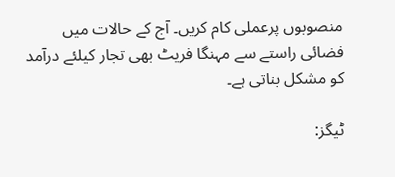منصوبوں پرعملی کام کریں۔ آج کے حالات میں فضائی راستے سے مہنگا فریٹ بھی تجار کیلئے درآمد کو مشکل بناتی ہے۔

ٹیگز: